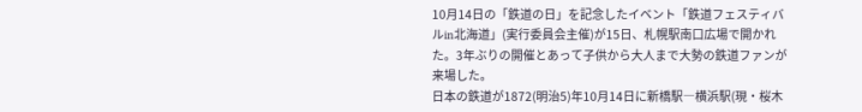10月14日の「鉄道の日」を記念したイベント「鉄道フェスティバルin北海道」(実行委員会主催)が15日、札幌駅南口広場で開かれた。3年ぶりの開催とあって子供から大人まで大勢の鉄道ファンが来場した。
日本の鉄道が1872(明治5)年10月14日に新橋駅―横浜駅(現・桜木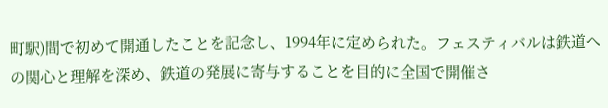町駅)間で初めて開通したことを記念し、1994年に定められた。フェスティバルは鉄道への関心と理解を深め、鉄道の発展に寄与することを目的に全国で開催さ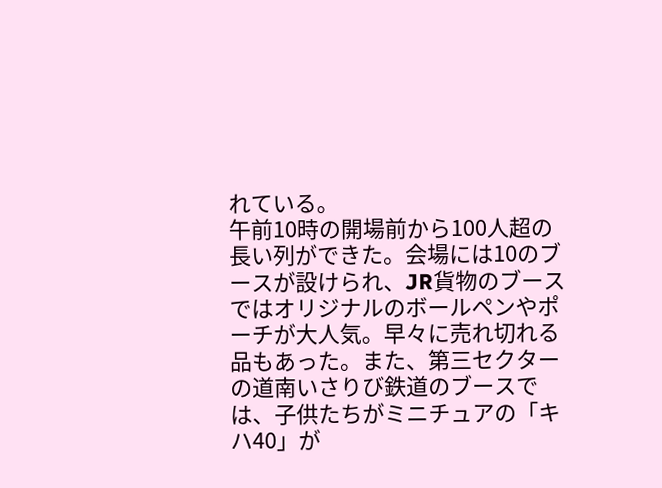れている。
午前10時の開場前から100人超の長い列ができた。会場には10のブースが設けられ、JR貨物のブースではオリジナルのボールペンやポーチが大人気。早々に売れ切れる品もあった。また、第三セクターの道南いさりび鉄道のブースでは、子供たちがミニチュアの「キハ40」が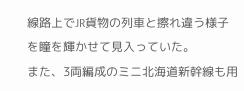線路上でJR貨物の列車と擦れ違う様子を瞳を輝かせて見入っていた。
また、3両編成のミニ北海道新幹線も用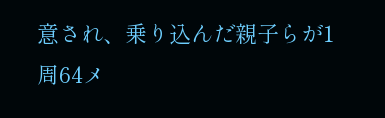意され、乗り込んだ親子らが1周64メ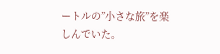ートルの”小さな旅”を楽しんでいた。